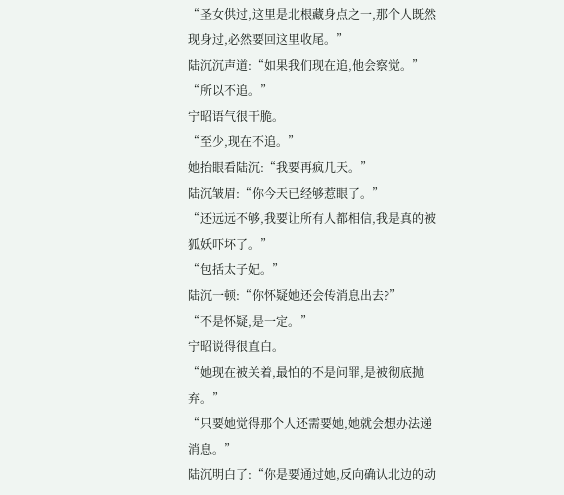“圣女供过,这里是北根藏身点之一,那个人既然现身过,必然要回这里收尾。”
陆沉沉声道:“如果我们现在追,他会察觉。”
“所以不追。”
宁昭语气很干脆。
“至少,现在不追。”
她抬眼看陆沉:“我要再疯几天。”
陆沉皱眉:“你今天已经够惹眼了。”
“还远远不够,我要让所有人都相信,我是真的被狐妖吓坏了。”
“包括太子妃。”
陆沉一顿:“你怀疑她还会传消息出去?”
“不是怀疑,是一定。”
宁昭说得很直白。
“她现在被关着,最怕的不是问罪,是被彻底抛弃。”
“只要她觉得那个人还需要她,她就会想办法递消息。”
陆沉明白了:“你是要通过她,反向确认北边的动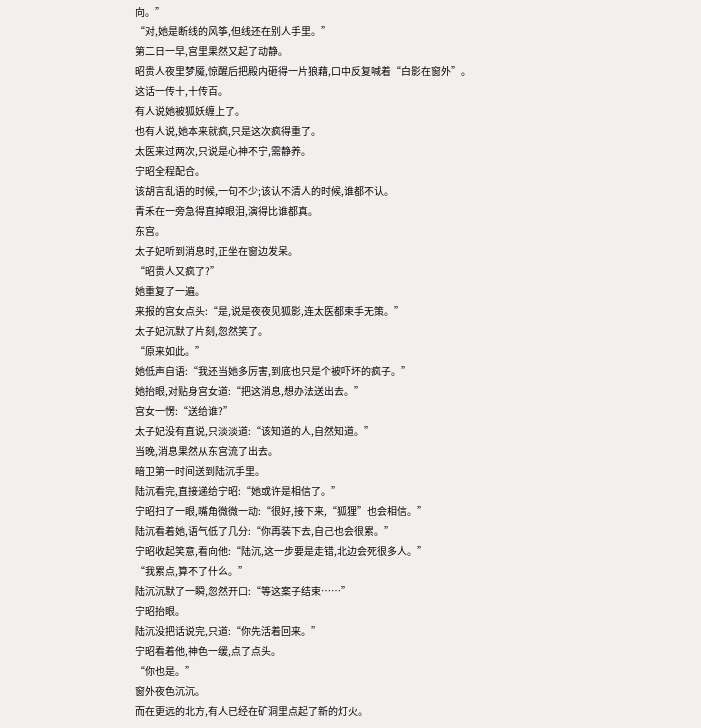向。”
“对,她是断线的风筝,但线还在别人手里。”
第二日一早,宫里果然又起了动静。
昭贵人夜里梦魇,惊醒后把殿内砸得一片狼藉,口中反复喊着“白影在窗外”。
这话一传十,十传百。
有人说她被狐妖缠上了。
也有人说,她本来就疯,只是这次疯得重了。
太医来过两次,只说是心神不宁,需静养。
宁昭全程配合。
该胡言乱语的时候,一句不少;该认不清人的时候,谁都不认。
青禾在一旁急得直掉眼泪,演得比谁都真。
东宫。
太子妃听到消息时,正坐在窗边发呆。
“昭贵人又疯了?”
她重复了一遍。
来报的宫女点头:“是,说是夜夜见狐影,连太医都束手无策。”
太子妃沉默了片刻,忽然笑了。
“原来如此。”
她低声自语:“我还当她多厉害,到底也只是个被吓坏的疯子。”
她抬眼,对贴身宫女道:“把这消息,想办法送出去。”
宫女一愣:“送给谁?”
太子妃没有直说,只淡淡道:“该知道的人,自然知道。”
当晚,消息果然从东宫流了出去。
暗卫第一时间送到陆沉手里。
陆沉看完,直接递给宁昭:“她或许是相信了。”
宁昭扫了一眼,嘴角微微一动:“很好,接下来,“狐狸”也会相信。”
陆沉看着她,语气低了几分:“你再装下去,自己也会很累。”
宁昭收起笑意,看向他:“陆沉,这一步要是走错,北边会死很多人。”
“我累点,算不了什么。”
陆沉沉默了一瞬,忽然开口:“等这案子结束……”
宁昭抬眼。
陆沉没把话说完,只道:“你先活着回来。”
宁昭看着他,神色一缓,点了点头。
“你也是。”
窗外夜色沉沉。
而在更远的北方,有人已经在矿洞里点起了新的灯火。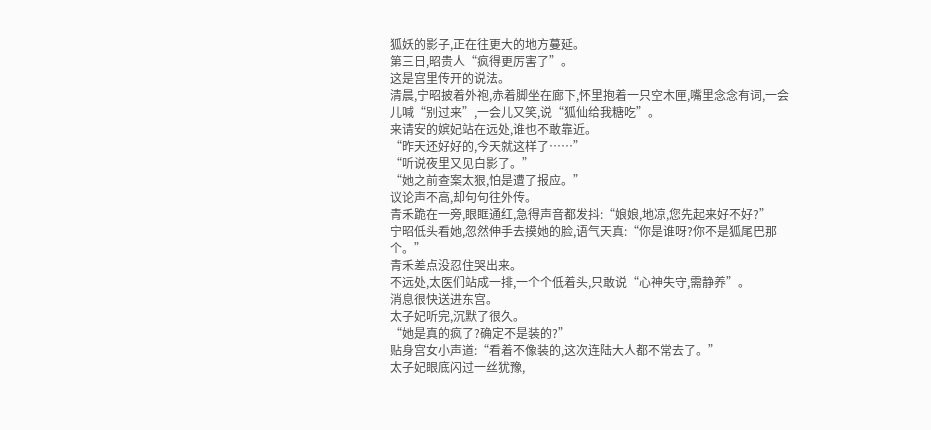狐妖的影子,正在往更大的地方蔓延。
第三日,昭贵人“疯得更厉害了”。
这是宫里传开的说法。
清晨,宁昭披着外袍,赤着脚坐在廊下,怀里抱着一只空木匣,嘴里念念有词,一会儿喊“别过来”,一会儿又笑,说“狐仙给我糖吃”。
来请安的嫔妃站在远处,谁也不敢靠近。
“昨天还好好的,今天就这样了……”
“听说夜里又见白影了。”
“她之前查案太狠,怕是遭了报应。”
议论声不高,却句句往外传。
青禾跪在一旁,眼眶通红,急得声音都发抖:“娘娘,地凉,您先起来好不好?”
宁昭低头看她,忽然伸手去摸她的脸,语气天真:“你是谁呀?你不是狐尾巴那个。”
青禾差点没忍住哭出来。
不远处,太医们站成一排,一个个低着头,只敢说“心神失守,需静养”。
消息很快送进东宫。
太子妃听完,沉默了很久。
“她是真的疯了?确定不是装的?”
贴身宫女小声道:“看着不像装的,这次连陆大人都不常去了。”
太子妃眼底闪过一丝犹豫,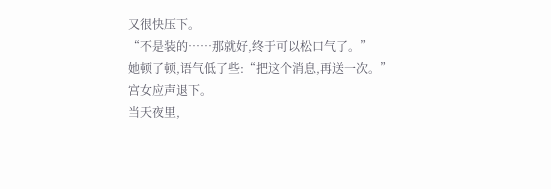又很快压下。
“不是装的……那就好,终于可以松口气了。”
她顿了顿,语气低了些:“把这个消息,再送一次。”
宫女应声退下。
当天夜里,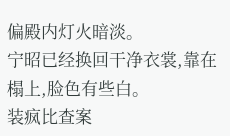偏殿内灯火暗淡。
宁昭已经换回干净衣裳,靠在榻上,脸色有些白。
装疯比查案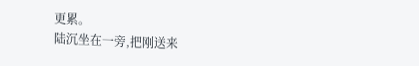更累。
陆沉坐在一旁,把刚送来